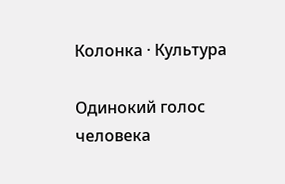Колонка · Культура

Одинокий голос человека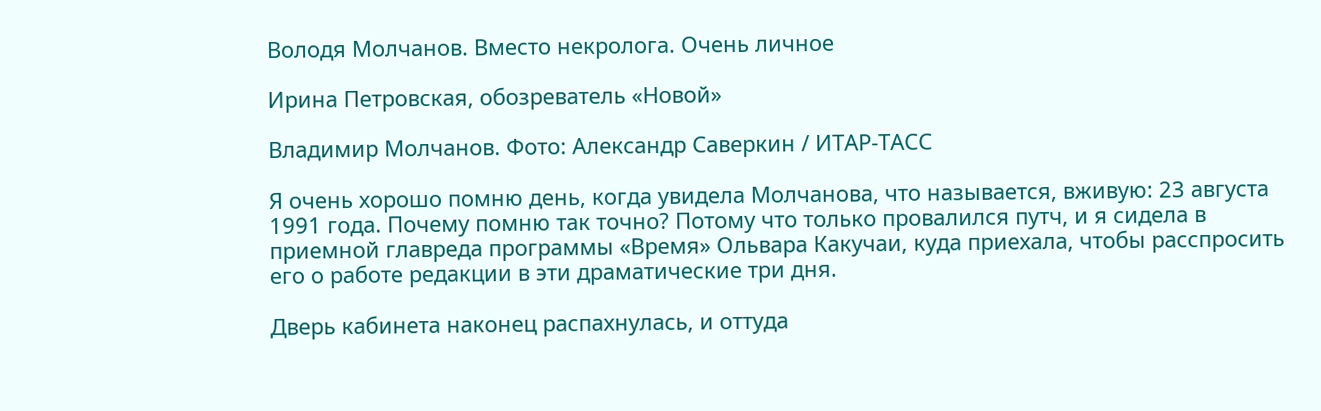Володя Молчанов. Вместо некролога. Очень личное

Ирина Петровская, обозреватель «Новой»

Владимир Молчанов. Фото: Александр Саверкин / ИТАР-ТАСС

Я очень хорошо помню день, когда увидела Молчанова, что называется, вживую: 23 августа 1991 года. Почему помню так точно? Потому что только провалился путч, и я сидела в приемной главреда программы «Время» Ольвара Какучаи, куда приехала, чтобы расспросить его о работе редакции в эти драматические три дня.

Дверь кабинета наконец распахнулась, и оттуда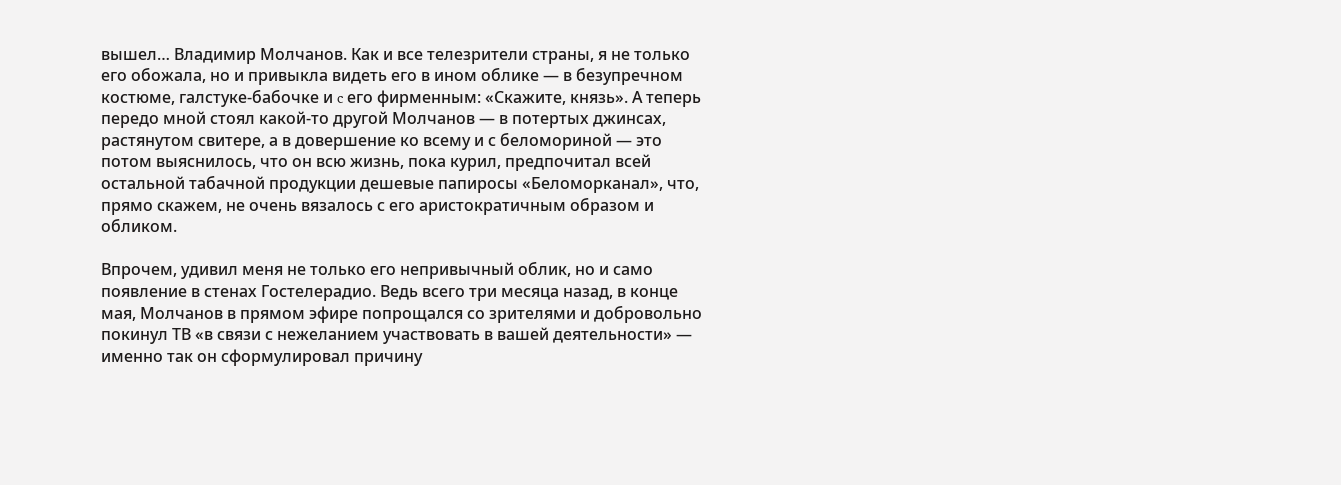вышел… Владимир Молчанов. Как и все телезрители страны, я не только его обожала, но и привыкла видеть его в ином облике — в безупречном костюме, галстуке-бабочке и c его фирменным: «Скажите, князь». А теперь передо мной стоял какой-то другой Молчанов — в потертых джинсах, растянутом свитере, а в довершение ко всему и с беломориной — это потом выяснилось, что он всю жизнь, пока курил, предпочитал всей остальной табачной продукции дешевые папиросы «Беломорканал», что, прямо скажем, не очень вязалось с его аристократичным образом и обликом.

Впрочем, удивил меня не только его непривычный облик, но и само появление в стенах Гостелерадио. Ведь всего три месяца назад, в конце мая, Молчанов в прямом эфире попрощался со зрителями и добровольно покинул ТВ «в связи с нежеланием участвовать в вашей деятельности» — именно так он сформулировал причину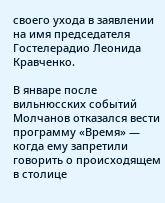своего ухода в заявлении на имя председателя Гостелерадио Леонида Кравченко.

В январе после вильнюсских событий Молчанов отказался вести программу «Время» — когда ему запретили говорить о происходящем в столице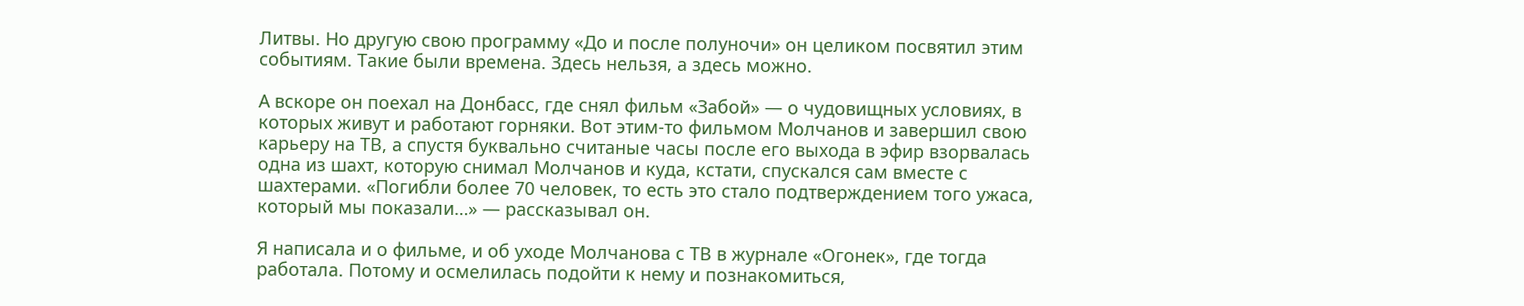Литвы. Но другую свою программу «До и после полуночи» он целиком посвятил этим событиям. Такие были времена. Здесь нельзя, а здесь можно.

А вскоре он поехал на Донбасс, где снял фильм «Забой» — о чудовищных условиях, в которых живут и работают горняки. Вот этим-то фильмом Молчанов и завершил свою карьеру на ТВ, а спустя буквально считаные часы после его выхода в эфир взорвалась одна из шахт, которую снимал Молчанов и куда, кстати, спускался сам вместе с шахтерами. «Погибли более 70 человек, то есть это стало подтверждением того ужаса, который мы показали…» — рассказывал он.

Я написала и о фильме, и об уходе Молчанова с ТВ в журнале «Огонек», где тогда работала. Потому и осмелилась подойти к нему и познакомиться,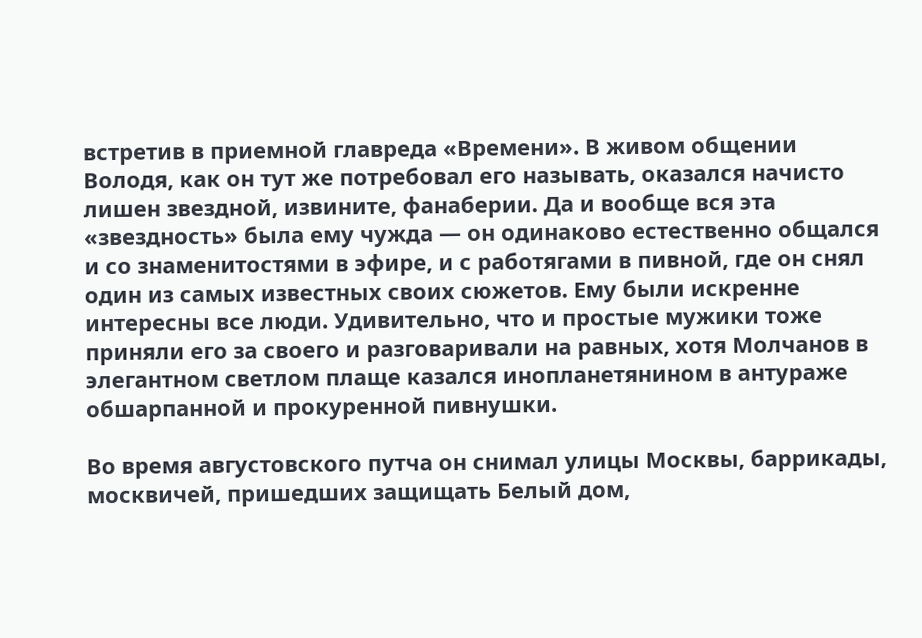встретив в приемной главреда «Времени». В живом общении Володя, как он тут же потребовал его называть, оказался начисто лишен звездной, извините, фанаберии. Да и вообще вся эта «звездность» была ему чужда — он одинаково естественно общался и со знаменитостями в эфире, и с работягами в пивной, где он снял один из самых известных своих сюжетов. Ему были искренне интересны все люди. Удивительно, что и простые мужики тоже приняли его за своего и разговаривали на равных, хотя Молчанов в элегантном светлом плаще казался инопланетянином в антураже обшарпанной и прокуренной пивнушки.

Во время августовского путча он снимал улицы Москвы, баррикады, москвичей, пришедших защищать Белый дом,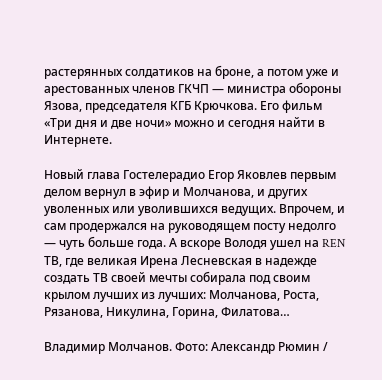растерянных солдатиков на броне, а потом уже и арестованных членов ГКЧП — министра обороны Язова, председателя КГБ Крючкова. Его фильм «Три дня и две ночи» можно и сегодня найти в Интернете.

Новый глава Гостелерадио Егор Яковлев первым делом вернул в эфир и Молчанова, и других уволенных или уволившихся ведущих. Впрочем, и сам продержался на руководящем посту недолго — чуть больше года. А вскоре Володя ушел на REN ТВ, где великая Ирена Лесневская в надежде создать ТВ своей мечты собирала под своим крылом лучших из лучших: Молчанова, Роста, Рязанова, Никулина, Горина, Филатова…

Владимир Молчанов. Фото: Александр Рюмин /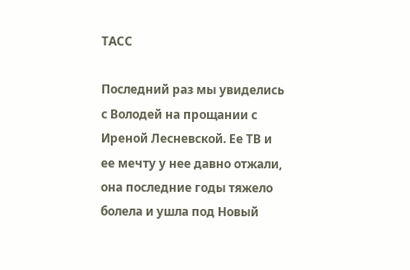ТАСС

Последний раз мы увиделись с Володей на прощании с Иреной Лесневской. Ее ТВ и ее мечту у нее давно отжали, она последние годы тяжело болела и ушла под Новый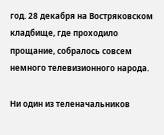год. 28 декабря на Востряковском кладбище, где проходило прощание, собралось совсем немного телевизионного народа.

Ни один из теленачальников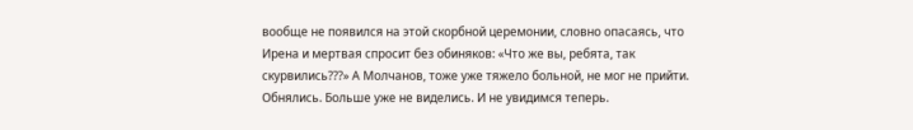вообще не появился на этой скорбной церемонии, словно опасаясь, что Ирена и мертвая спросит без обиняков: «Что же вы, ребята, так скурвились???» А Молчанов, тоже уже тяжело больной, не мог не прийти. Обнялись. Больше уже не виделись. И не увидимся теперь.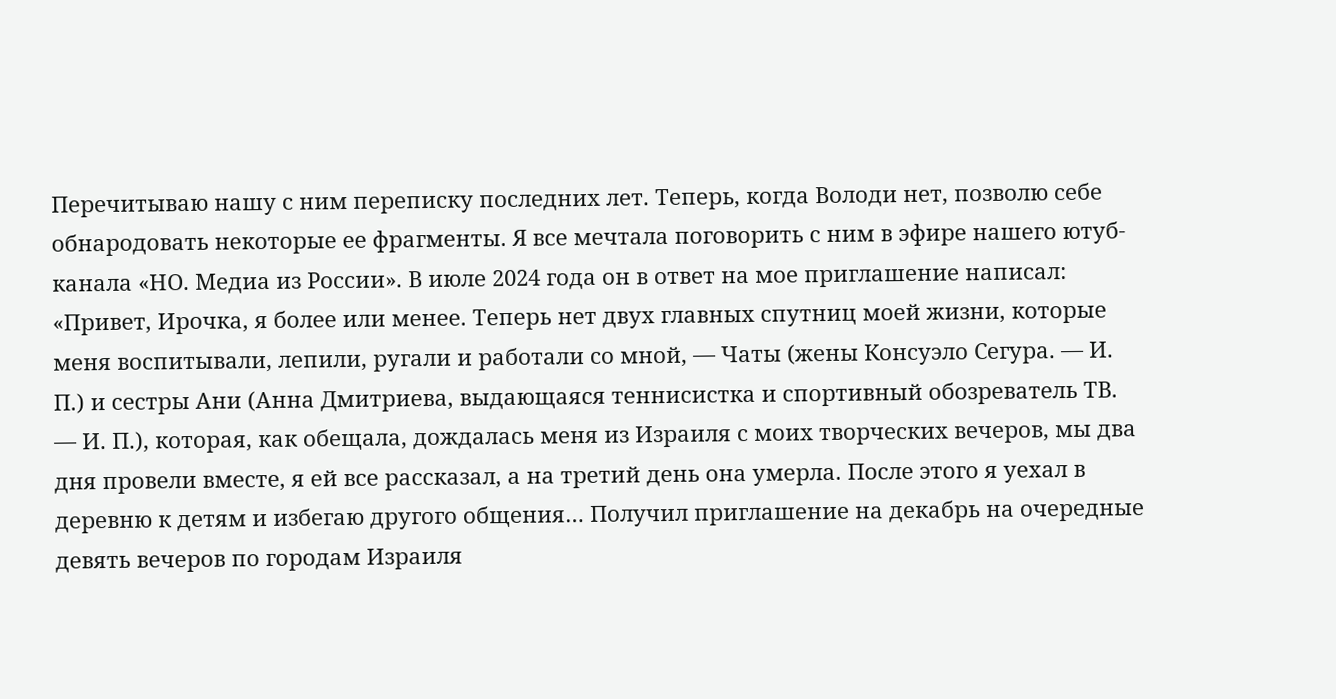Перечитываю нашу с ним переписку последних лет. Теперь, когда Володи нет, позволю себе обнародовать некоторые ее фрагменты. Я все мечтала поговорить с ним в эфире нашего ютуб-канала «НО. Медиа из России». В июле 2024 года он в ответ на мое приглашение написал: «Привет, Ирочка, я более или менее. Теперь нет двух главных спутниц моей жизни, которые меня воспитывали, лепили, ругали и работали со мной, — Чаты (жены Консуэло Сегура. — И. П.) и сестры Ани (Анна Дмитриева, выдающаяся теннисистка и спортивный обозреватель ТВ. — И. П.), которая, как обещала, дождалась меня из Израиля с моих творческих вечеров, мы два дня провели вместе, я ей все рассказал, а на третий день она умерла. После этого я уехал в деревню к детям и избегаю другого общения… Получил приглашение на декабрь на очередные девять вечеров по городам Израиля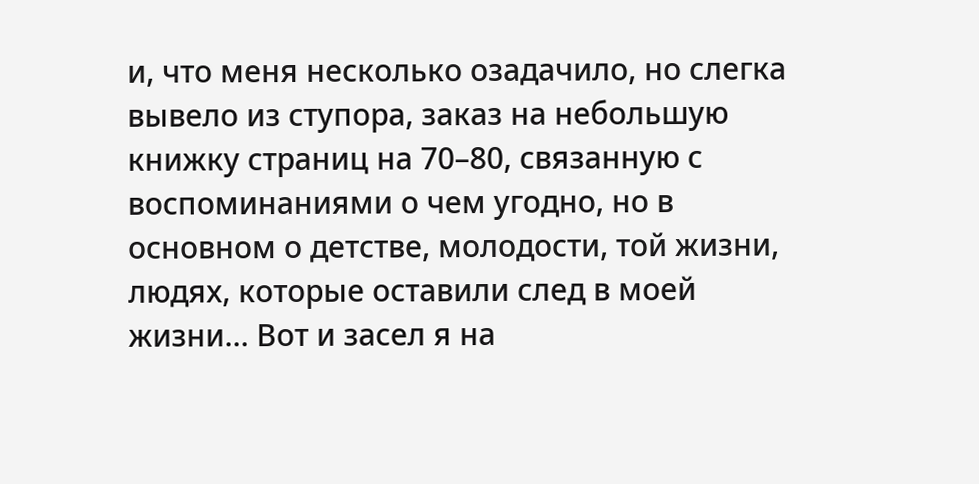и, что меня несколько озадачило, но слегка вывело из ступора, заказ на небольшую книжку страниц на 70–80, связанную с воспоминаниями о чем угодно, но в основном о детстве, молодости, той жизни, людях, которые оставили след в моей жизни… Вот и засел я на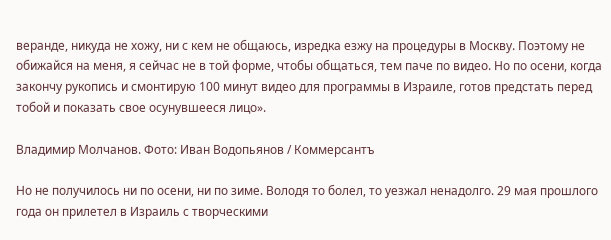веранде, никуда не хожу, ни с кем не общаюсь, изредка езжу на процедуры в Москву. Поэтому не обижайся на меня, я сейчас не в той форме, чтобы общаться, тем паче по видео. Но по осени, когда закончу рукопись и смонтирую 100 минут видео для программы в Израиле, готов предстать перед тобой и показать свое осунувшееся лицо».

Владимир Молчанов. Фото: Иван Водопьянов / Коммерсантъ

Но не получилось ни по осени, ни по зиме. Володя то болел, то уезжал ненадолго. 29 мая прошлого года он прилетел в Израиль с творческими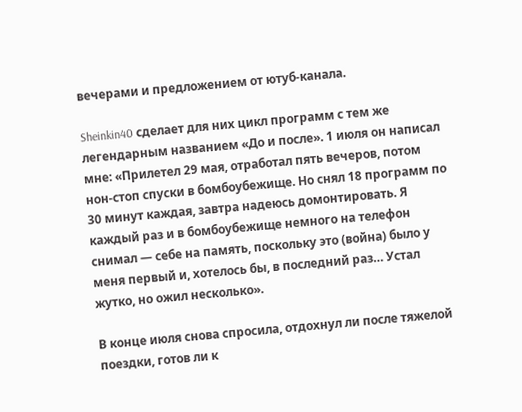вечерами и предложением от ютуб-канала.

Sheinkin40 сделает для них цикл программ с тем же легендарным названием «До и после». 1 июля он написал мне: «Прилетел 29 мая, отработал пять вечеров, потом нон-стоп спуски в бомбоубежище. Но снял 18 программ по 30 минут каждая, завтра надеюсь домонтировать. Я каждый раз и в бомбоубежище немного на телефон снимал — себе на память, поскольку это (война) было у меня первый и, хотелось бы, в последний раз… Устал жутко, но ожил несколько».

В конце июля снова спросила, отдохнул ли после тяжелой поездки, готов ли к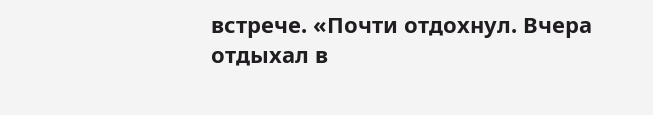встрече. «Почти отдохнул. Вчера отдыхал в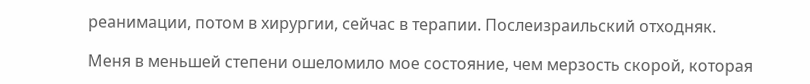реанимации, потом в хирургии, сейчас в терапии. Послеизраильский отходняк.

Меня в меньшей степени ошеломило мое состояние, чем мерзость скорой, которая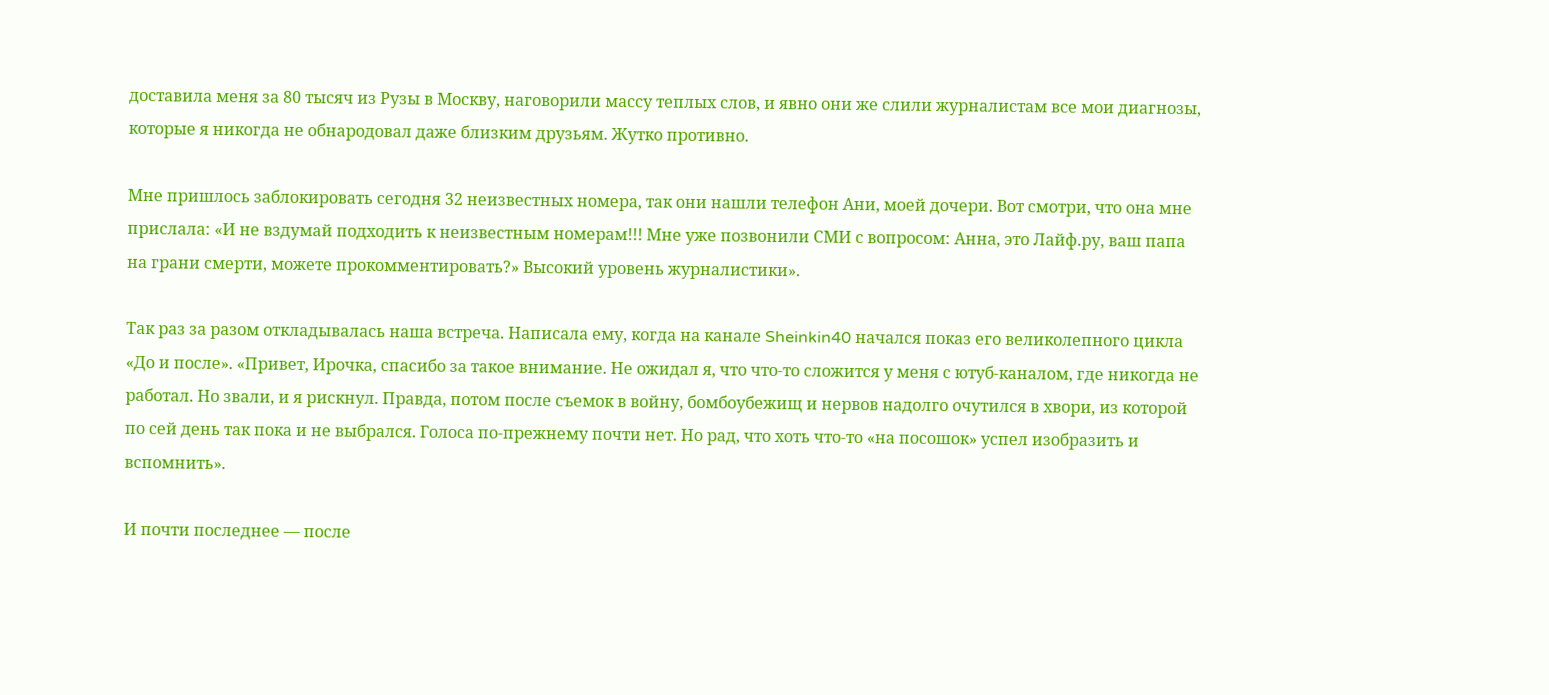доставила меня за 80 тысяч из Рузы в Москву, наговорили массу теплых слов, и явно они же слили журналистам все мои диагнозы, которые я никогда не обнародовал даже близким друзьям. Жутко противно.

Мне пришлось заблокировать сегодня 32 неизвестных номера, так они нашли телефон Ани, моей дочери. Вот смотри, что она мне прислала: «И не вздумай подходить к неизвестным номерам!!! Мне уже позвонили СМИ с вопросом: Анна, это Лайф.ру, ваш папа на грани смерти, можете прокомментировать?» Высокий уровень журналистики».

Так раз за разом откладывалась наша встреча. Написала ему, когда на канале Sheinkin40 начался показ его великолепного цикла «До и после». «Привет, Ирочка, спасибо за такое внимание. Не ожидал я, что что-то сложится у меня с ютуб-каналом, где никогда не работал. Но звали, и я рискнул. Правда, потом после съемок в войну, бомбоубежищ и нервов надолго очутился в хвори, из которой по сей день так пока и не выбрался. Голоса по-прежнему почти нет. Но рад, что хоть что-то «на посошок» успел изобразить и вспомнить».

И почти последнее — после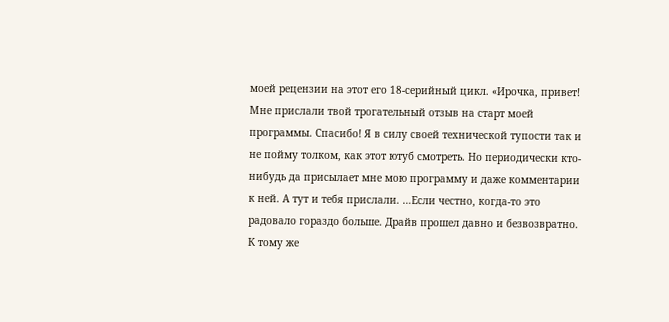моей рецензии на этот его 18-серийный цикл. «Ирочка, привет! Мне прислали твой трогательный отзыв на старт моей программы. Спасибо! Я в силу своей технической тупости так и не пойму толком, как этот ютуб смотреть. Но периодически кто-нибудь да присылает мне мою программу и даже комментарии к ней. А тут и тебя прислали. …Если честно, когда-то это радовало гораздо больше. Драйв прошел давно и безвозвратно. К тому же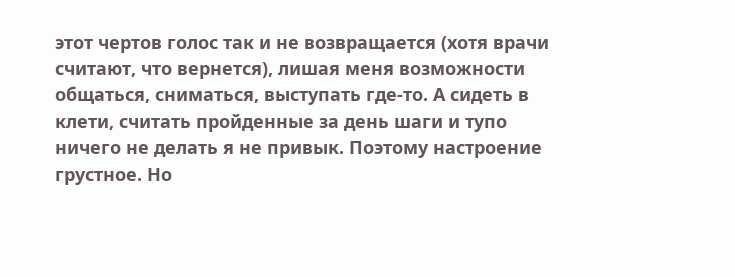этот чертов голос так и не возвращается (хотя врачи считают, что вернется), лишая меня возможности общаться, сниматься, выступать где-то. А сидеть в клети, считать пройденные за день шаги и тупо ничего не делать я не привык. Поэтому настроение грустное. Но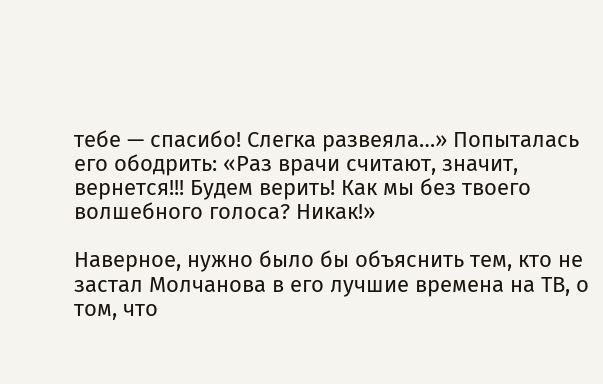тебе — спасибо! Слегка развеяла…» Попыталась его ободрить: «Раз врачи считают, значит, вернется!!! Будем верить! Как мы без твоего волшебного голоса? Никак!»

Наверное, нужно было бы объяснить тем, кто не застал Молчанова в его лучшие времена на ТВ, о том, что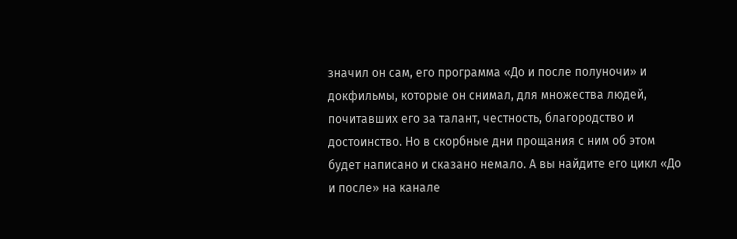значил он сам, его программа «До и после полуночи» и докфильмы, которые он снимал, для множества людей, почитавших его за талант, честность, благородство и достоинство. Но в скорбные дни прощания с ним об этом будет написано и сказано немало. А вы найдите его цикл «До и после» на канале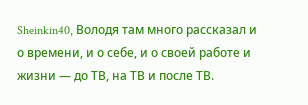Sheinkin40, Володя там много рассказал и о времени, и о себе, и о своей работе и жизни — до ТВ, на ТВ и после ТВ.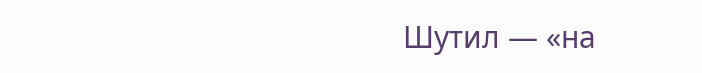Шутил — «на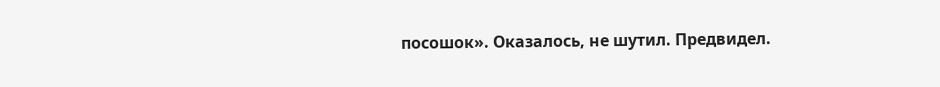посошок». Оказалось, не шутил. Предвидел.